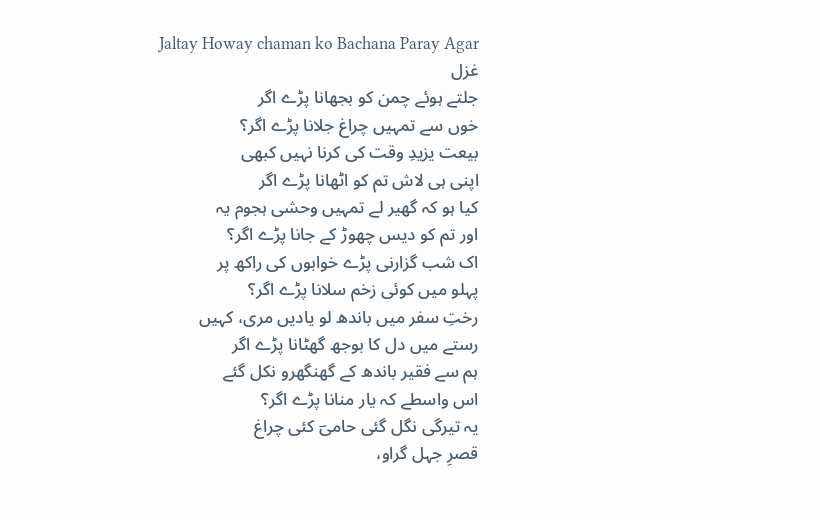Jaltay Howay chaman ko Bachana Paray Agar
غزل
جلتے ہوئے چمن کو بجھانا پڑے اگر
خوں سے تمہیں چراغ جلانا پڑے اگر؟
بیعت یزیدِ وقت کی کرنا نہیں کبھی
اپنی ہی لاش تم کو اٹھانا پڑے اگر
کیا ہو کہ گھیر لے تمہیں وحشی ہجوم یہ
اور تم کو دیس چھوڑ کے جانا پڑے اگر؟
اک شب گزارنی پڑے خوابوں کی راکھ پر
پہلو میں کوئی زخم سلانا پڑے اگر؟
رختِ سفر میں باندھ لو یادیں مری، کہیں
رستے میں دل کا بوجھ گھٹانا پڑے اگر
ہم سے فقیر باندھ کے گھنگھرو نکل گئے
اس واسطے کہ یار منانا پڑے اگر؟
یہ تیرگی نگل گئی حامیؔ کئی چراغ
قصرِ جہل گراو،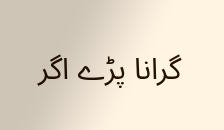گرانا پڑے اگر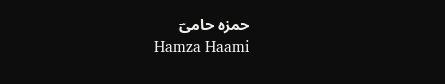حمزہ حامیؔ
Hamza Haami